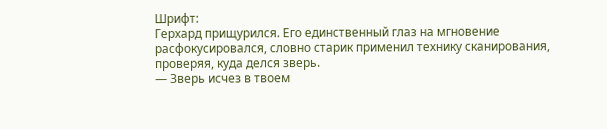Шрифт:
Герхард прищурился. Его единственный глаз на мгновение расфокусировался, словно старик применил технику сканирования, проверяя, куда делся зверь.
— Зверь исчез в твоем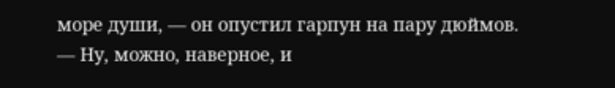море души, — он опустил гарпун на пару дюймов.
— Ну, можно, наверное, и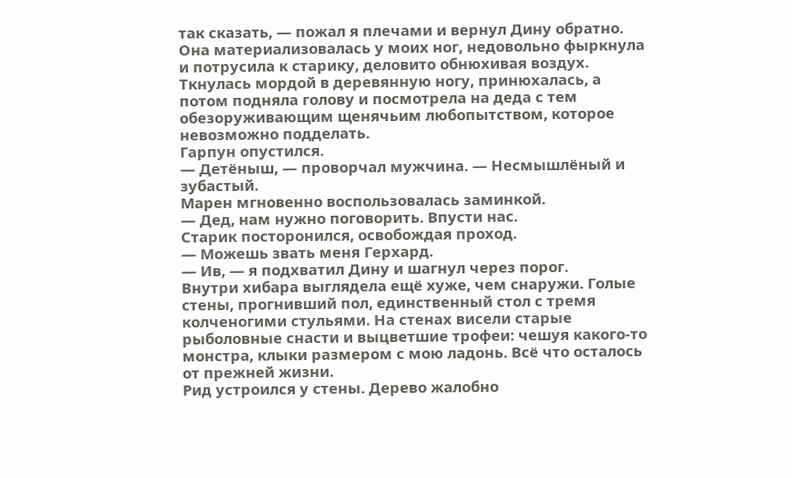так сказать, — пожал я плечами и вернул Дину обратно.
Она материализовалась у моих ног, недовольно фыркнула и потрусила к старику, деловито обнюхивая воздух. Ткнулась мордой в деревянную ногу, принюхалась, а потом подняла голову и посмотрела на деда с тем обезоруживающим щенячьим любопытством, которое невозможно подделать.
Гарпун опустился.
— Детёныш, — проворчал мужчина. — Несмышлёный и зубастый.
Марен мгновенно воспользовалась заминкой.
— Дед, нам нужно поговорить. Впусти нас.
Старик посторонился, освобождая проход.
— Можешь звать меня Герхард.
— Ив, — я подхватил Дину и шагнул через порог.
Внутри хибара выглядела ещё хуже, чем снаружи. Голые стены, прогнивший пол, единственный стол с тремя колченогими стульями. На стенах висели старые рыболовные снасти и выцветшие трофеи: чешуя какого-то монстра, клыки размером с мою ладонь. Всё что осталось от прежней жизни.
Рид устроился у стены. Дерево жалобно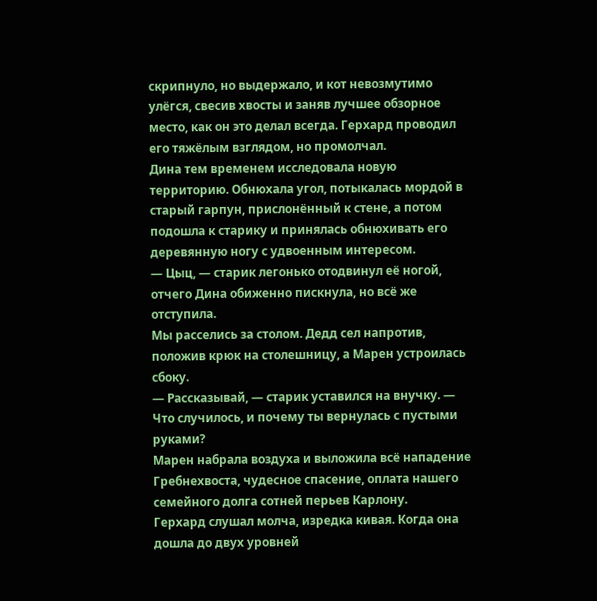скрипнуло, но выдержало, и кот невозмутимо улёгся, свесив хвосты и заняв лучшее обзорное место, как он это делал всегда. Герхард проводил его тяжёлым взглядом, но промолчал.
Дина тем временем исследовала новую территорию. Обнюхала угол, потыкалась мордой в старый гарпун, прислонённый к стене, а потом подошла к старику и принялась обнюхивать его деревянную ногу с удвоенным интересом.
— Цыц, — старик легонько отодвинул её ногой, отчего Дина обиженно пискнула, но всё же отступила.
Мы расселись за столом. Дедд сел напротив, положив крюк на столешницу, а Марен устроилась сбоку.
— Рассказывай, — старик уставился на внучку. — Что случилось, и почему ты вернулась с пустыми руками?
Марен набрала воздуха и выложила всё нападение Гребнехвоста, чудесное спасение, оплата нашего семейного долга сотней перьев Карлону.
Герхард слушал молча, изредка кивая. Когда она дошла до двух уровней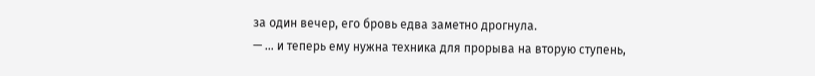за один вечер, его бровь едва заметно дрогнула.
— … и теперь ему нужна техника для прорыва на вторую ступень,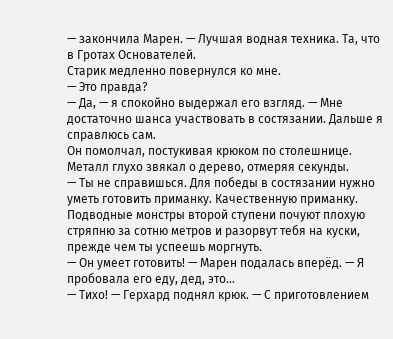— закончила Марен. — Лучшая водная техника. Та, что в Гротах Основателей.
Старик медленно повернулся ко мне.
— Это правда?
— Да, — я спокойно выдержал его взгляд. — Мне достаточно шанса участвовать в состязании. Дальше я справлюсь сам.
Он помолчал, постукивая крюком по столешнице. Металл глухо звякал о дерево, отмеряя секунды.
— Ты не справишься. Для победы в состязании нужно уметь готовить приманку. Качественную приманку. Подводные монстры второй ступени почуют плохую стряпню за сотню метров и разорвут тебя на куски, прежде чем ты успеешь моргнуть.
— Он умеет готовить! — Марен подалась вперёд. — Я пробовала его еду, дед, это…
— Тихо! — Герхард поднял крюк. — С приготовлением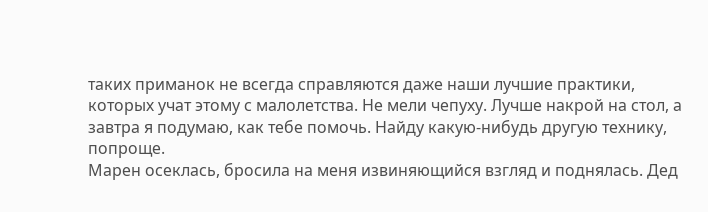таких приманок не всегда справляются даже наши лучшие практики, которых учат этому с малолетства. Не мели чепуху. Лучше накрой на стол, а завтра я подумаю, как тебе помочь. Найду какую-нибудь другую технику, попроще.
Марен осеклась, бросила на меня извиняющийся взгляд и поднялась. Дед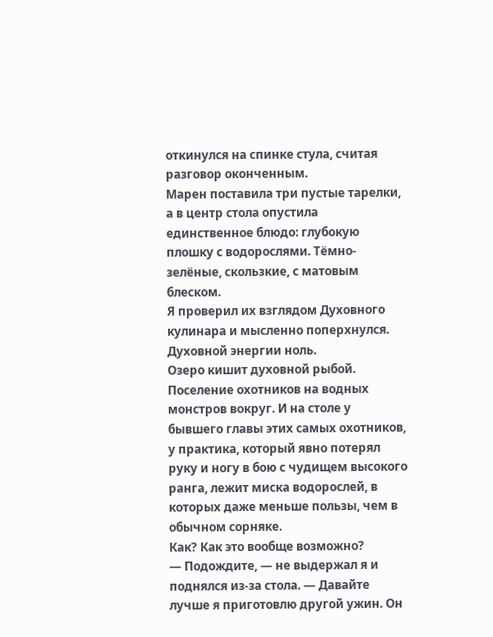откинулся на спинке стула, считая разговор оконченным.
Марен поставила три пустые тарелки, а в центр стола опустила единственное блюдо: глубокую плошку с водорослями. Тёмно-зелёные, скользкие, с матовым блеском.
Я проверил их взглядом Духовного кулинара и мысленно поперхнулся. Духовной энергии ноль.
Озеро кишит духовной рыбой. Поселение охотников на водных монстров вокруг. И на столе у бывшего главы этих самых охотников, у практика, который явно потерял руку и ногу в бою с чудищем высокого ранга, лежит миска водорослей, в которых даже меньше пользы, чем в обычном сорняке.
Как? Как это вообще возможно?
— Подождите, — не выдержал я и поднялся из-за стола. — Давайте лучше я приготовлю другой ужин. Он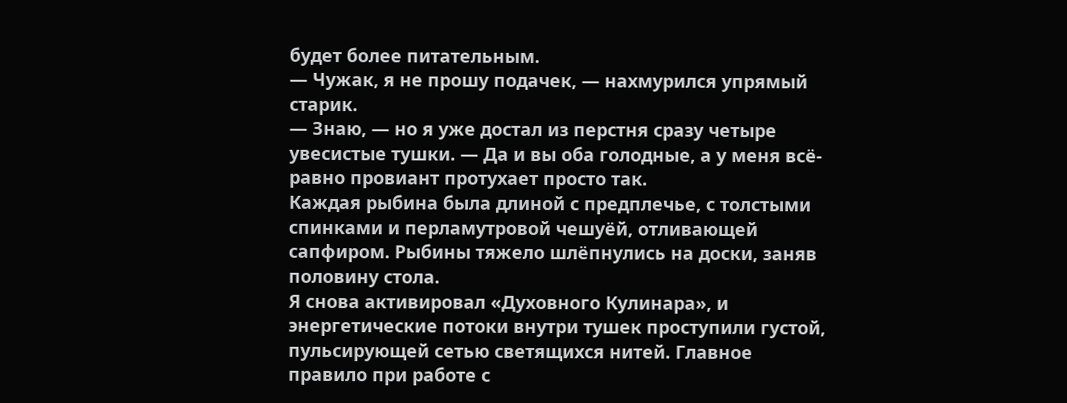будет более питательным.
— Чужак, я не прошу подачек, — нахмурился упрямый старик.
— Знаю, — но я уже достал из перстня сразу четыре увесистые тушки. — Да и вы оба голодные, а у меня всё-равно провиант протухает просто так.
Каждая рыбина была длиной с предплечье, с толстыми спинками и перламутровой чешуёй, отливающей сапфиром. Рыбины тяжело шлёпнулись на доски, заняв половину стола.
Я снова активировал «Духовного Кулинара», и энергетические потоки внутри тушек проступили густой, пульсирующей сетью светящихся нитей. Главное правило при работе с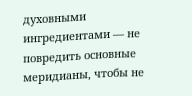духовными ингредиентами — не повредить основные меридианы, чтобы не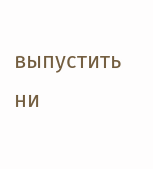выпустить ни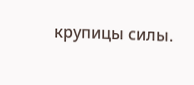крупицы силы.